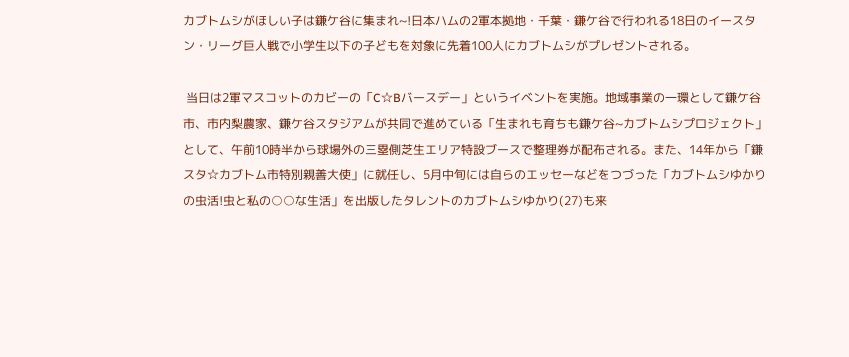カブトムシがほしい子は鎌ケ谷に集まれ~!日本ハムの2軍本拠地・千葉・鎌ケ谷で行われる18日のイースタン・リーグ巨人戦で小学生以下の子どもを対象に先着100人にカブトムシがプレゼントされる。

 当日は2軍マスコットのカビーの「C☆Bバースデー」というイベントを実施。地域事業の一環として鎌ケ谷市、市内梨農家、鎌ケ谷スタジアムが共同で進めている「生まれも育ちも鎌ケ谷~カブトムシプロジェクト」として、午前10時半から球場外の三塁側芝生エリア特設ブースで整理券が配布される。また、14年から「鎌スタ☆カブトム市特別親善大使」に就任し、5月中旬には自らのエッセーなどをつづった「カブトムシゆかりの虫活!虫と私の○○な生活」を出版したタレントのカブトムシゆかり(27)も来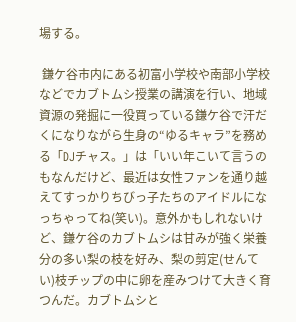場する。

 鎌ケ谷市内にある初富小学校や南部小学校などでカブトムシ授業の講演を行い、地域資源の発掘に一役買っている鎌ケ谷で汗だくになりながら生身の“ゆるキャラ”を務める「DJチャス。」は「いい年こいて言うのもなんだけど、最近は女性ファンを通り越えてすっかりちびっ子たちのアイドルになっちゃってね(笑い)。意外かもしれないけど、鎌ケ谷のカブトムシは甘みが強く栄養分の多い梨の枝を好み、梨の剪定(せんてい)枝チップの中に卵を産みつけて大きく育つんだ。カブトムシと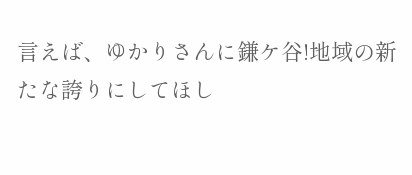言えば、ゆかりさんに鎌ケ谷!地域の新たな誇りにしてほし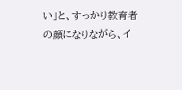い」と、すっかり教育者の顔になりながら、イ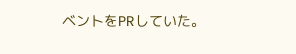ベントをPRしていた。